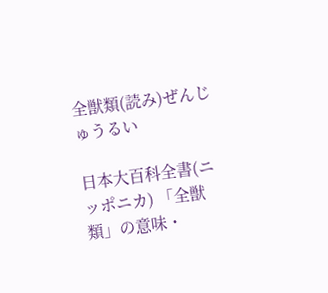全獣類(読み)ぜんじゅうるい

日本大百科全書(ニッポニカ) 「全獣類」の意味・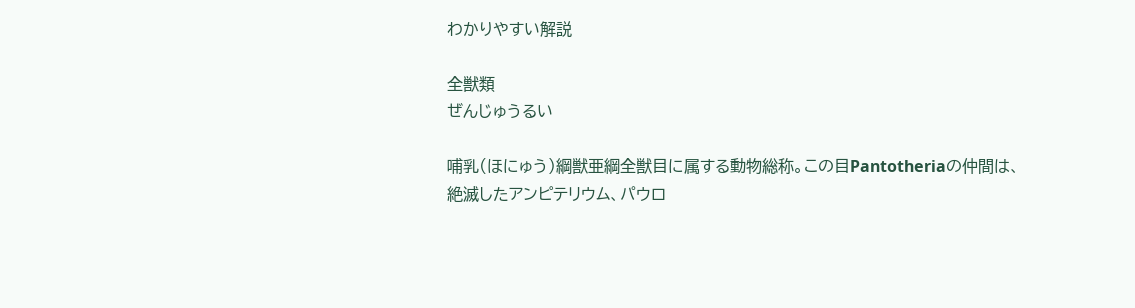わかりやすい解説

全獣類
ぜんじゅうるい

哺乳(ほにゅう)綱獣亜綱全獣目に属する動物総称。この目Pantotheriaの仲間は、絶滅したアンピテリウム、パウロ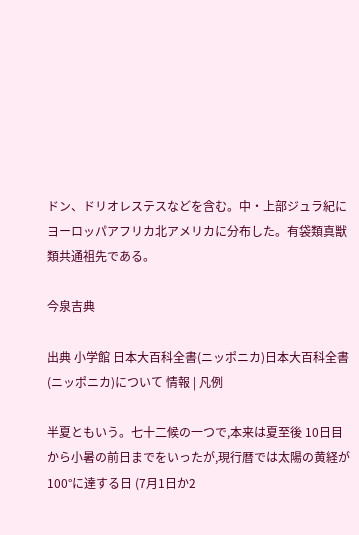ドン、ドリオレステスなどを含む。中・上部ジュラ紀にヨーロッパアフリカ北アメリカに分布した。有袋類真獣類共通祖先である。

今泉吉典

出典 小学館 日本大百科全書(ニッポニカ)日本大百科全書(ニッポニカ)について 情報 | 凡例

半夏ともいう。七十二候の一つで,本来は夏至後 10日目から小暑の前日までをいったが,現行暦では太陽の黄経が 100°に達する日 (7月1日か2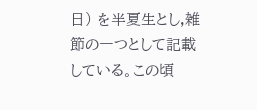日) を半夏生とし,雑節の一つとして記載している。この頃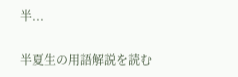半...

半夏生の用語解説を読む